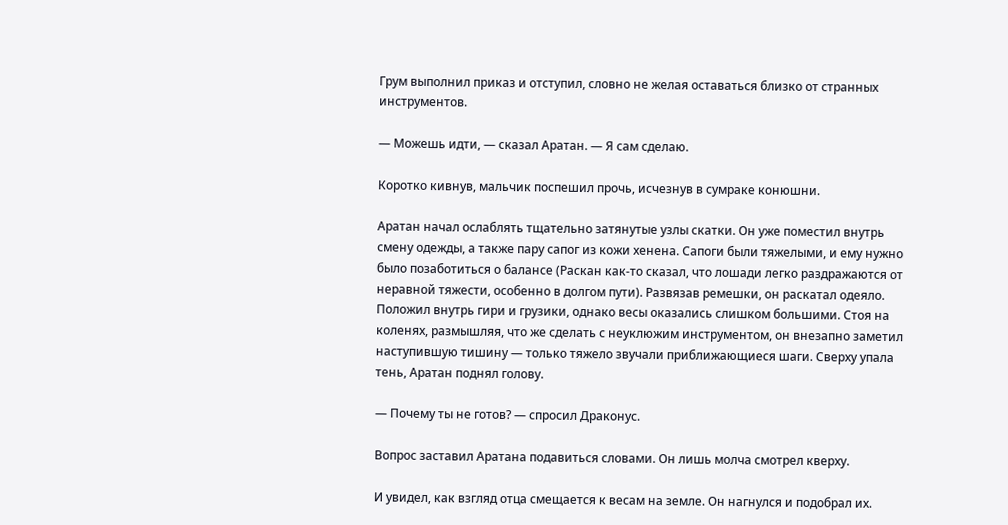Грум выполнил приказ и отступил, словно не желая оставаться близко от странных инструментов.

— Можешь идти, — сказал Аратан. — Я сам сделаю.

Коротко кивнув, мальчик поспешил прочь, исчезнув в сумраке конюшни.

Аратан начал ослаблять тщательно затянутые узлы скатки. Он уже поместил внутрь смену одежды, а также пару сапог из кожи хенена. Сапоги были тяжелыми, и ему нужно было позаботиться о балансе (Раскан как-то сказал, что лошади легко раздражаются от неравной тяжести, особенно в долгом пути). Развязав ремешки, он раскатал одеяло. Положил внутрь гири и грузики, однако весы оказались слишком большими. Стоя на коленях, размышляя, что же сделать с неуклюжим инструментом, он внезапно заметил наступившую тишину — только тяжело звучали приближающиеся шаги. Сверху упала тень, Аратан поднял голову.

— Почему ты не готов? — спросил Драконус.

Вопрос заставил Аратана подавиться словами. Он лишь молча смотрел кверху.

И увидел, как взгляд отца смещается к весам на земле. Он нагнулся и подобрал их.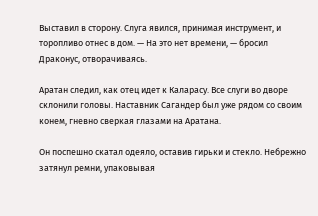Выставил в сторону. Слуга явился, принимая инструмент, и торопливо отнес в дом. — На это нет времени, — бросил Драконус, отворачиваясь.

Аратан следил, как отец идет к Каларасу. Все слуги во дворе склонили головы. Наставник Сагандер был уже рядом со своим конем, гневно сверкая глазами на Аратана.

Он поспешно скатал одеяло, оставив гирьки и стекло. Небрежно затянул ремни, упаковывая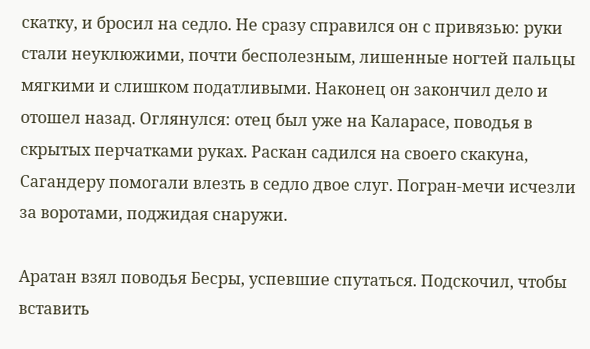скатку, и бросил на седло. Не сразу справился он с привязью: руки стали неуклюжими, почти бесполезным, лишенные ногтей пальцы мягкими и слишком податливыми. Наконец он закончил дело и отошел назад. Оглянулся: отец был уже на Каларасе, поводья в скрытых перчатками руках. Раскан садился на своего скакуна, Сагандеру помогали влезть в седло двое слуг. Погран-мечи исчезли за воротами, поджидая снаружи.

Аратан взял поводья Бесры, успевшие спутаться. Подскочил, чтобы вставить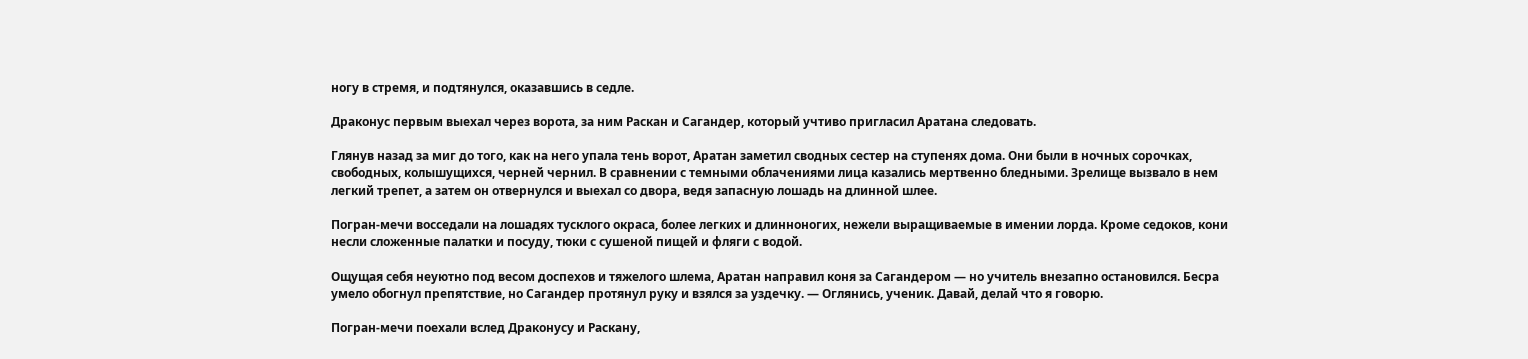ногу в стремя, и подтянулся, оказавшись в седле.

Драконус первым выехал через ворота, за ним Раскан и Сагандер, который учтиво пригласил Аратана следовать.

Глянув назад за миг до того, как на него упала тень ворот, Аратан заметил сводных сестер на ступенях дома. Они были в ночных сорочках, свободных, колышущихся, черней чернил. В сравнении с темными облачениями лица казались мертвенно бледными. Зрелище вызвало в нем легкий трепет, а затем он отвернулся и выехал со двора, ведя запасную лошадь на длинной шлее.

Погран-мечи восседали на лошадях тусклого окраса, более легких и длинноногих, нежели выращиваемые в имении лорда. Кроме седоков, кони несли сложенные палатки и посуду, тюки с сушеной пищей и фляги с водой.

Ощущая себя неуютно под весом доспехов и тяжелого шлема, Аратан направил коня за Сагандером — но учитель внезапно остановился. Бесра умело обогнул препятствие, но Сагандер протянул руку и взялся за уздечку. — Оглянись, ученик. Давай, делай что я говорю.

Погран-мечи поехали вслед Драконусу и Раскану,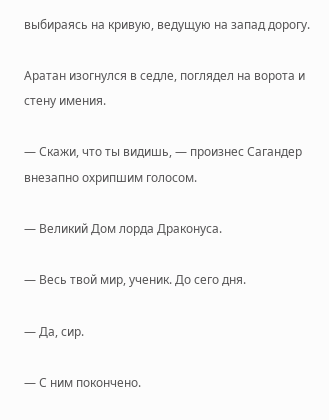выбираясь на кривую, ведущую на запад дорогу.

Аратан изогнулся в седле, поглядел на ворота и стену имения.

— Скажи, что ты видишь, — произнес Сагандер внезапно охрипшим голосом.

— Великий Дом лорда Драконуса.

— Весь твой мир, ученик. До сего дня.

— Да, сир.

— С ним покончено.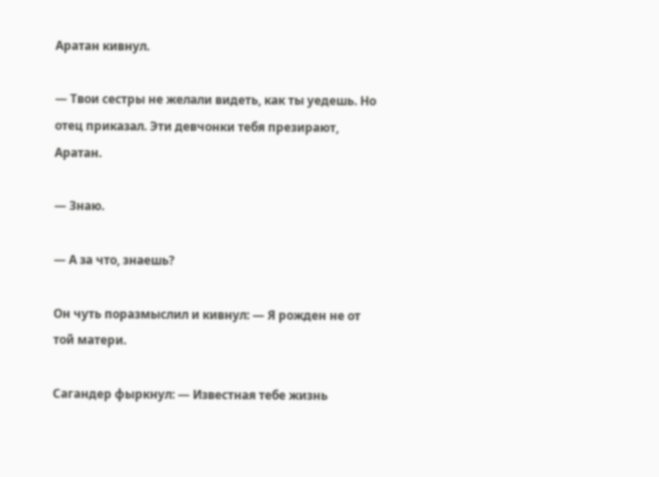Аратан кивнул.

— Твои сестры не желали видеть, как ты уедешь. Но отец приказал. Эти девчонки тебя презирают, Аратан.

— Знаю.

— А за что, знаешь?

Он чуть поразмыслил и кивнул: — Я рожден не от той матери.

Сагандер фыркнул: — Известная тебе жизнь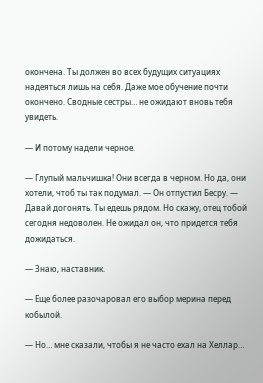окончена. Ты должен во всех будущих ситуациях надеяться лишь на себя. Даже мое обучение почти окончено. Сводные сестры… не ожидают вновь тебя увидеть.

— И потому надели черное.

— Глупый мальчишка! Они всегда в черном. Но да, они хотели, чтоб ты так подумал. — Он отпустил Бесру. — Давай догонять. Ты едешь рядом. Но скажу, отец тобой сегодня недоволен. Не ожидал он, что придется тебя дожидаться.

— Знаю, наставник.

— Еще более разочаровал его выбор мерина перед кобылой.

— Но… мне сказали, чтобы я не часто ехал на Хеллар…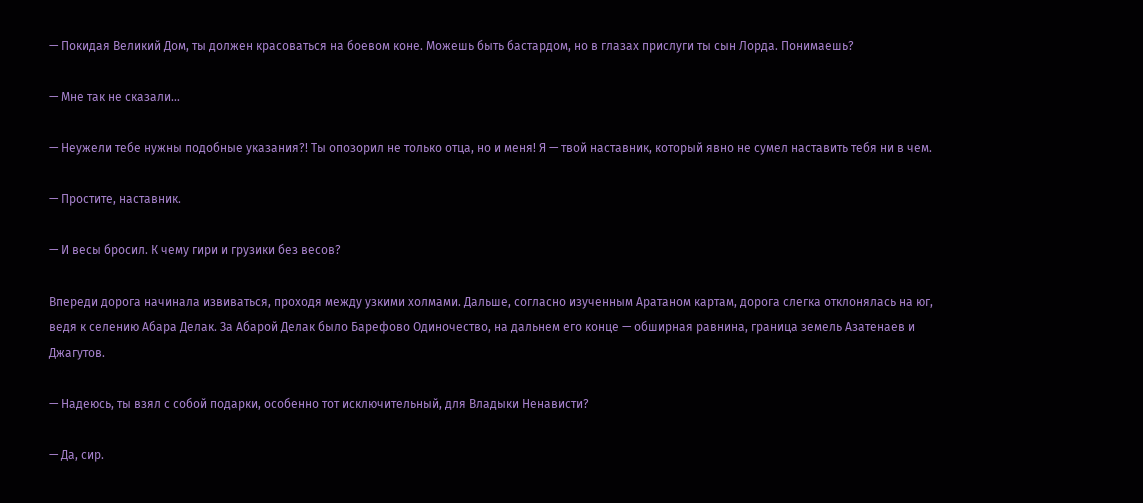— Покидая Великий Дом, ты должен красоваться на боевом коне. Можешь быть бастардом, но в глазах прислуги ты сын Лорда. Понимаешь?

— Мне так не сказали…

— Неужели тебе нужны подобные указания?! Ты опозорил не только отца, но и меня! Я — твой наставник, который явно не сумел наставить тебя ни в чем.

— Простите, наставник.

— И весы бросил. К чему гири и грузики без весов?

Впереди дорога начинала извиваться, проходя между узкими холмами. Дальше, согласно изученным Аратаном картам, дорога слегка отклонялась на юг, ведя к селению Абара Делак. За Абарой Делак было Барефово Одиночество, на дальнем его конце — обширная равнина, граница земель Азатенаев и Джагутов.

— Надеюсь, ты взял с собой подарки, особенно тот исключительный, для Владыки Ненависти?

— Да, сир.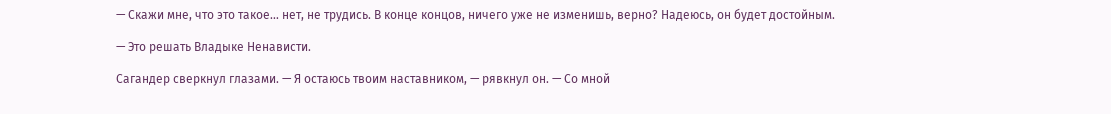— Скажи мне, что это такое… нет, не трудись. В конце концов, ничего уже не изменишь, верно? Надеюсь, он будет достойным.

— Это решать Владыке Ненависти.

Сагандер сверкнул глазами. — Я остаюсь твоим наставником, — рявкнул он. — Со мной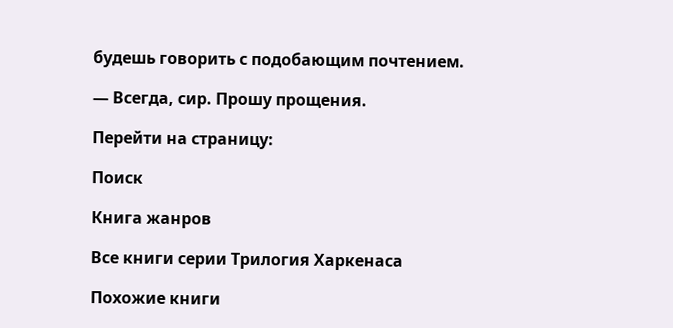будешь говорить с подобающим почтением.

— Всегда, сир. Прошу прощения.

Перейти на страницу:

Поиск

Книга жанров

Все книги серии Трилогия Харкенаса

Похожие книги